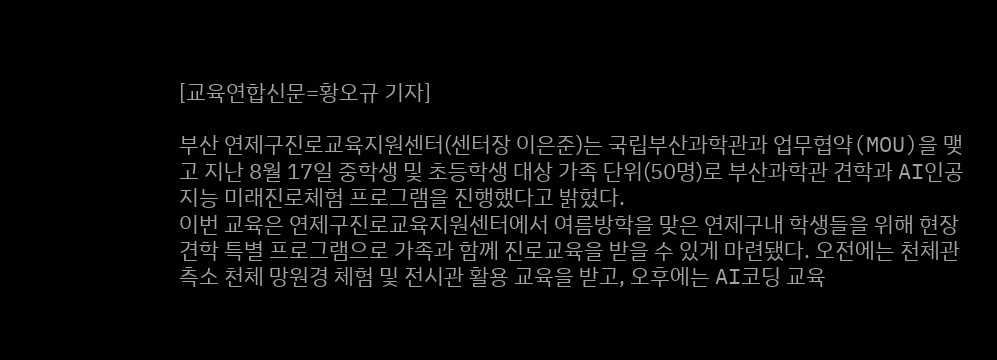[교육연합신문=황오규 기자]

부산 연제구진로교육지원센터(센터장 이은준)는 국립부산과학관과 업무협약(MOU)을 맺고 지난 8월 17일 중학생 및 초등학생 대상 가족 단위(50명)로 부산과학관 견학과 AI인공지능 미래진로체험 프로그램을 진행했다고 밝혔다.
이번 교육은 연제구진로교육지원센터에서 여름방학을 맞은 연제구내 학생들을 위해 현장 견학 특별 프로그램으로 가족과 함께 진로교육을 받을 수 있게 마련됐다. 오전에는 천체관측소 천체 망원경 체험 및 전시관 활용 교육을 받고, 오후에는 AI코딩 교육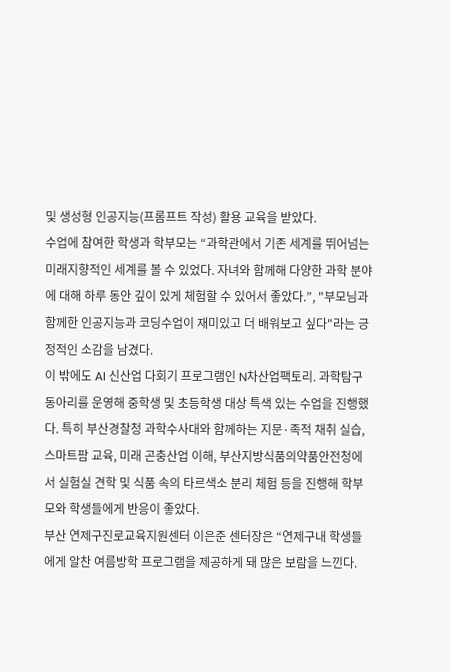및 생성형 인공지능(프롬프트 작성) 활용 교육을 받았다.
수업에 참여한 학생과 학부모는 “과학관에서 기존 세계를 뛰어넘는 미래지향적인 세계를 볼 수 있었다. 자녀와 함께해 다양한 과학 분야에 대해 하루 동안 깊이 있게 체험할 수 있어서 좋았다.”, "부모님과 함께한 인공지능과 코딩수업이 재미있고 더 배워보고 싶다"라는 긍정적인 소감을 남겼다.
이 밖에도 AI 신산업 다회기 프로그램인 N차산업팩토리. 과학탐구동아리를 운영해 중학생 및 초등학생 대상 특색 있는 수업을 진행했다. 특히 부산경찰청 과학수사대와 함께하는 지문·족적 채취 실습, 스마트팜 교육, 미래 곤충산업 이해, 부산지방식품의약품안전청에서 실험실 견학 및 식품 속의 타르색소 분리 체험 등을 진행해 학부모와 학생들에게 반응이 좋았다.
부산 연제구진로교육지원센터 이은준 센터장은 “연제구내 학생들에게 알찬 여름방학 프로그램을 제공하게 돼 많은 보람을 느낀다.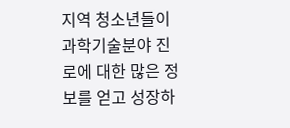지역 청소년들이 과학기술분야 진로에 대한 많은 정보를 얻고 성장하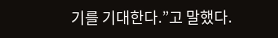기를 기대한다.”고 말했다.